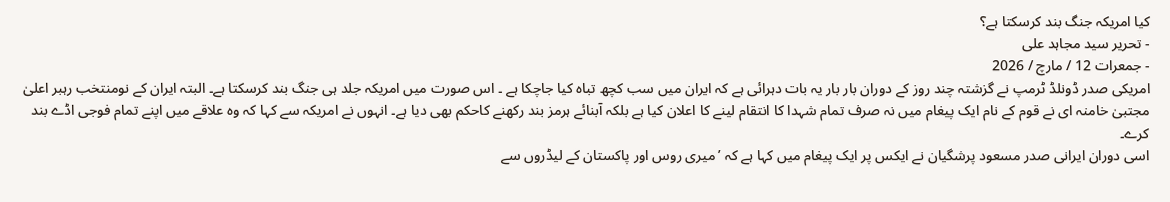کیا امریکہ جنگ بند کرسکتا ہے؟
- تحریر سید مجاہد علی
- جمعرات 12 / مارچ / 2026
امریکی صدر ڈونلڈ ٹرمپ نے گزشتہ چند روز کے دوران بار بار یہ بات دہرائی ہے کہ ایران میں سب کچھ تباہ کیا جاچکا ہے ۔ اس صورت میں امریکہ جلد ہی جنگ بند کرسکتا ہے۔ البتہ ایران کے نومنتخب رہبر اعلیٰ مجتبیٰ خامنہ ای نے قوم کے نام ایک پیغام میں نہ صرف تمام شہدا کا انتقام لینے کا اعلان کیا ہے بلکہ آبنائے ہرمز بند رکھنے کاحکم بھی دیا ہے۔ انہوں نے امریکہ سے کہا کہ وہ علاقے میں اپنے تمام فوجی اڈے بند کرے۔
اسی دوران ایرانی صدر مسعود پرشگیان نے ایکس پر ایک پیغام میں کہا ہے کہ ’میری روس اور پاکستان کے لیڈروں سے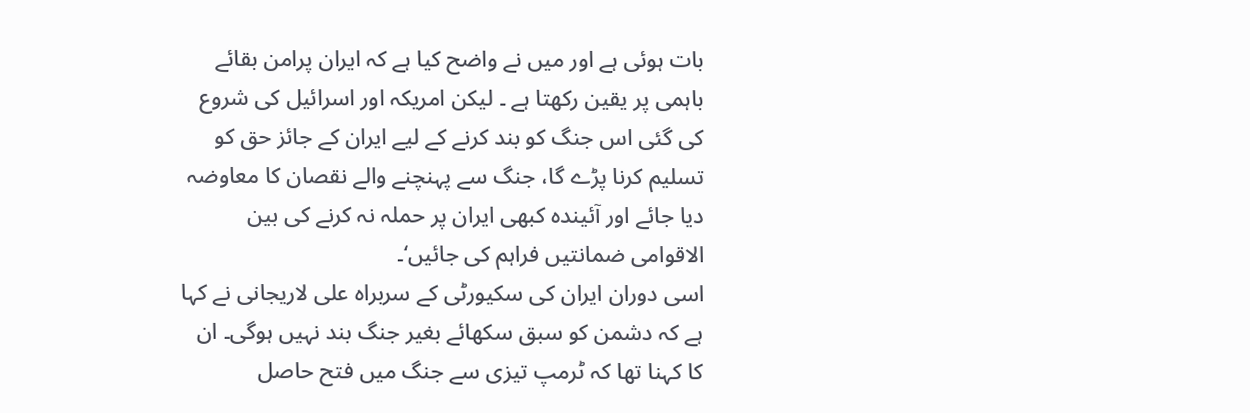بات ہوئی ہے اور میں نے واضح کیا ہے کہ ایران پرامن بقائے باہمی پر یقین رکھتا ہے ۔ لیکن امریکہ اور اسرائیل کی شروع کی گئی اس جنگ کو بند کرنے کے لیے ایران کے جائز حق کو تسلیم کرنا پڑے گا، جنگ سے پہنچنے والے نقصان کا معاوضہ دیا جائے اور آئیندہ کبھی ایران پر حملہ نہ کرنے کی بین الاقوامی ضمانتیں فراہم کی جائیں‘۔
اسی دوران ایران کی سکیورٹی کے سربراہ علی لاریجانی نے کہا ہے کہ دشمن کو سبق سکھائے بغیر جنگ بند نہیں ہوگی۔ ان کا کہنا تھا کہ ٹرمپ تیزی سے جنگ میں فتح حاصل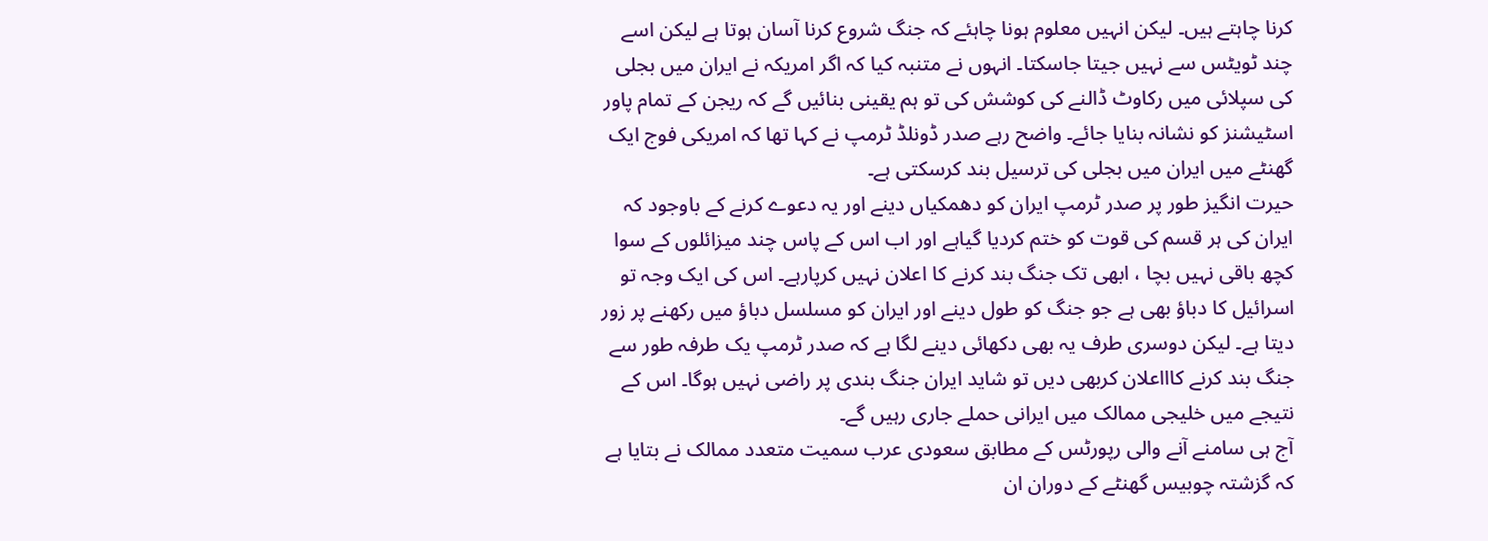کرنا چاہتے ہیں۔ لیکن انہیں معلوم ہونا چاہئے کہ جنگ شروع کرنا آسان ہوتا ہے لیکن اسے چند ٹویٹس سے نہیں جیتا جاسکتا۔ انہوں نے متنبہ کیا کہ اگر امریکہ نے ایران میں بجلی کی سپلائی میں رکاوٹ ڈالنے کی کوشش کی تو ہم یقینی بنائیں گے کہ ریجن کے تمام پاور اسٹیشنز کو نشانہ بنایا جائے۔ واضح رہے صدر ڈونلڈ ٹرمپ نے کہا تھا کہ امریکی فوج ایک گھنٹے میں ایران میں بجلی کی ترسیل بند کرسکتی ہے۔
حیرت انگیز طور پر صدر ٹرمپ ایران کو دھمکیاں دینے اور یہ دعوے کرنے کے باوجود کہ ایران کی ہر قسم کی قوت کو ختم کردیا گیاہے اور اب اس کے پاس چند میزائلوں کے سوا کچھ باقی نہیں بچا ، ابھی تک جنگ بند کرنے کا اعلان نہیں کرپارہے۔ اس کی ایک وجہ تو اسرائیل کا دباؤ بھی ہے جو جنگ کو طول دینے اور ایران کو مسلسل دباؤ میں رکھنے پر زور دیتا ہے۔ لیکن دوسری طرف یہ بھی دکھائی دینے لگا ہے کہ صدر ٹرمپ یک طرفہ طور سے جنگ بند کرنے کاااعلان کربھی دیں تو شاید ایران جنگ بندی پر راضی نہیں ہوگا۔ اس کے نتیجے میں خلیجی ممالک میں ایرانی حملے جاری رہیں گے۔
آج ہی سامنے آنے والی رپورٹس کے مطابق سعودی عرب سمیت متعدد ممالک نے بتایا ہے کہ گزشتہ چوبیس گھنٹے کے دوران ان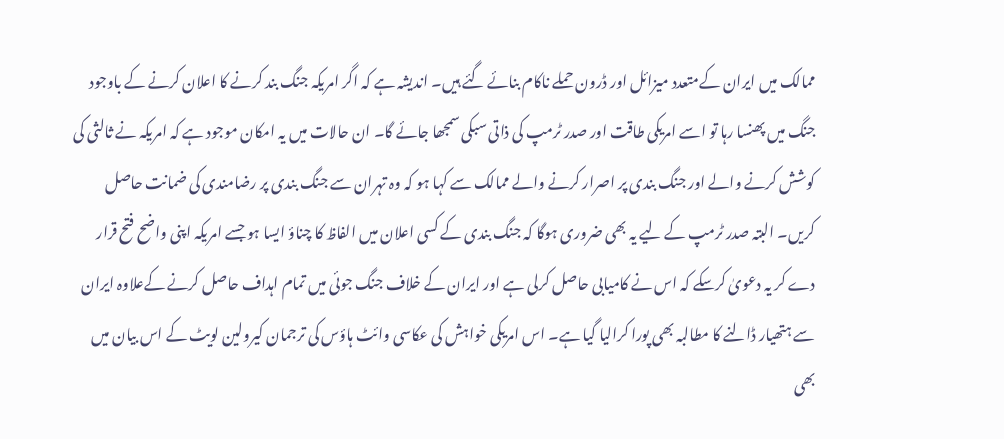ممالک میں ایران کےمتعدد میزائل اور ڈرون حملے ناکام بنائے گئے ہیں۔ اندیشہ ہے کہ اگر امریکہ جنگ بند کرنے کا اعلان کرنے کے باوجود جنگ میں پھنسا رہا تو اسے امریکی طاقت اور صدر ٹرمپ کی ذاتی سبکی سمجھا جائے گا۔ ان حالات میں یہ امکان موجود ہے کہ امریکہ نے ثالثی کی کوشش کرنے والے اور جنگ بندی پر اصرار کرنے والے ممالک سے کہا ہو کہ وہ تہران سے جنگ بندی پر رضامندی کی ضمانت حاصل کریں۔ البتہ صدر ٹرمپ کے لیے یہ بھی ضروری ہوگا کہ جنگ بندی کے کسی اعلان میں الفاظ کا چناؤ ایسا ہو جسے امریکہ اپنی واضح فتح قرار دے کر یہ دعویٰ کرسکے کہ اس نے کامیابی حاصل کرلی ہے اور ایران کے خلاف جنگ جوئی میں تمام اہداف حاصل کرنے کےعلاوہ ایران سے ہتھیار ڈالنے کا مطالبہ بھی پورا کرالیا گیا ہے۔ اس امریکی خواہش کی عکاسی وائٹ ہاؤس کی ترجمان کیرولین لویٹ کے اس بیان میں بھی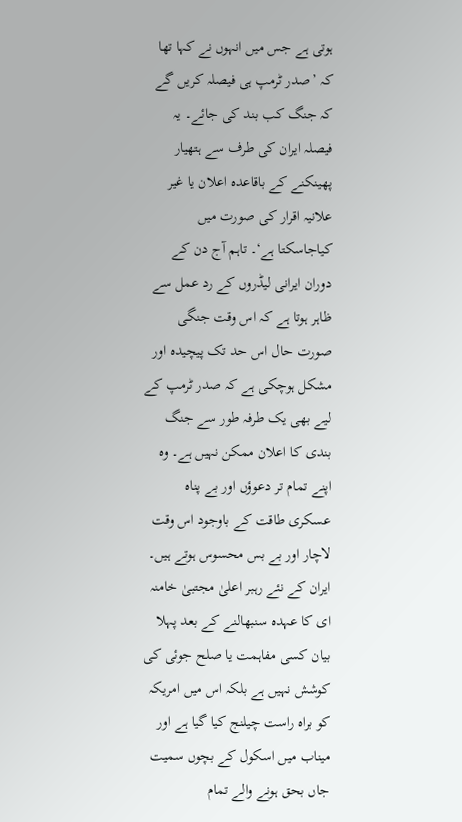ہوتی ہے جس میں انہوں نے کہا تھا کہ ’صدر ٹرمپ ہی فیصلہ کریں گے کہ جنگ کب بند کی جائے۔ یہ فیصلہ ایران کی طرف سے ہتھیار پھینکنے کے باقاعدہ اعلان یا غیر علانیہ اقرار کی صورت میں کیاجاسکتا ہے‘۔ تاہم آج دن کے دوران ایرانی لیڈروں کے رد عمل سے ظاہر ہوتا ہے کہ اس وقت جنگی صورت حال اس حد تک پیچیدہ اور مشکل ہوچکی ہے کہ صدر ٹرمپ کے لیے بھی یک طرفہ طور سے جنگ بندی کا اعلان ممکن نہیں ہے۔ وہ اپنے تمام تر دعوؤں اور بے پناہ عسکری طاقت کے باوجود اس وقت لاچار اور بے بس محسوس ہوتے ہیں۔
ایران کے نئے رہبر اعلیٰ مجتبیٰ خامنہ ای کا عہدہ سنبھالنے کے بعد پہلا بیان کسی مفاہمت یا صلح جوئی کی کوشش نہیں ہے بلکہ اس میں امریکہ کو براہ راست چیلنج کیا گیا ہے اور میناب میں اسکول کے بچوں سمیت جاں بحق ہونے والے تمام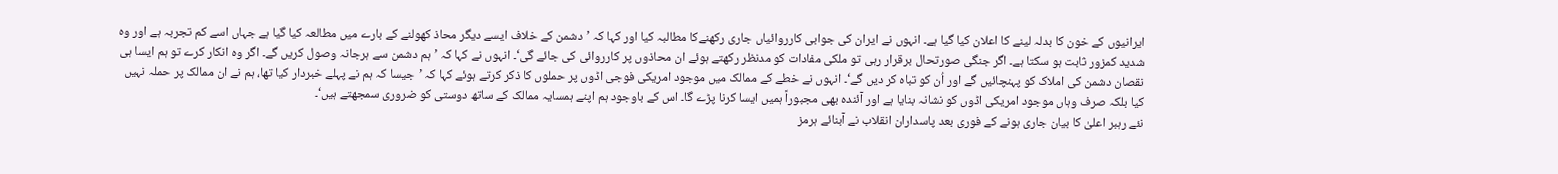ایرانیوں کے خون کا بدلہ لینے کا اعلان کیا گیا ہے۔ انہوں نے ایران کی جوابی کارروائیاں جاری رکھنےکا مطالبہ کیا اور کہا کہ ’دشمن کے خلاف ایسے دیگر محاذ کھولنے کے بارے میں مطالعہ کیا گیا ہے جہاں اسے کم تجربہ ہے اور وہ شدید کمزور ثابت ہو سکتا ہے۔ اگر جنگی صورتحال برقرار رہی تو ملکی مفادات کو مدنظر رکھتے ہوئے ان محاذوں پر کارروائی کی جائے گی‘۔ انہوں نے کہا کہ ’ہم دشمن سے ہرجانہ وصول کریں گے۔ اگر وہ انکار کرے تو ہم ایسا ہی نقصان دشمن کی املاک کو پہنچائیں گے اور اُن کو تباہ کر دیں گے‘۔ انہوں نے خطے کے ممالک میں موجود امریکی فوجی اڈوں پر حملوں کا ذکر کرتے ہوئے کہا کہ ’جیسا کہ ہم نے پہلے خبردار کیا تھا، ہم نے ان ممالک پر حملہ نہیں کیا بلکہ صرف وہاں موجود امریکی اڈوں کو نشانہ بنایا ہے اور آئندہ بھی مجبوراً ہمیں ایسا کرنا پڑے گا۔ اس کے باوجود ہم اپنے ہمسایہ ممالک کے ساتھ دوستی کو ضروری سمجھتے ہیں‘۔
نئے رہبر اعلیٰ کا بیان جاری ہونے کے فوری بعد پاسداران انقلاب نے آبنائے ہرمز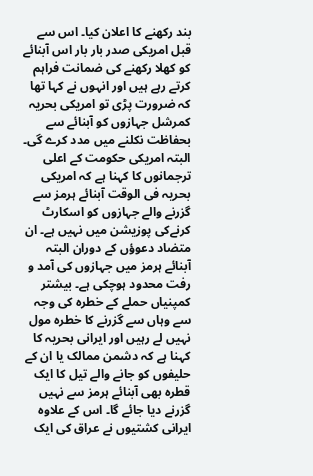بند رکھنے کا اعلان کیا۔ اس سے قبل امریکی صدر بار بار اس آبنائے کو کھلا رکھنے کی ضمانت فراہم کرتے رہے ہیں اور انہوں نے کہا تھا کہ ضرورت پڑی تو امریکی بحریہ کمرشل جہازوں کو آبنائے سے بحفاظت نکلنے میں مدد کرے گی۔ البتہ امریکی حکومت کے اعلی ترجمانوں کا کہنا ہے کہ امریکی بحریہ فی الوقت آبنائے ہرمز سے گزرنے والے جہازوں کو اسکارٹ کرنےکی پوزیشن میں نہیں ہے۔ ان متضاد دعوؤں کے دوران البتہ آبنائے ہرمز میں جہازوں کی آمد و رفت محدود ہوچکی ہے۔ بیشتر کمپنیاں حملے کے خطرہ کی وجہ سے وہاں سے گزرنے کا خطرہ مول نہیں لے رہیں اور ایرانی بحریہ کا کہنا ہے کہ دشمن ممالک یا ان کے حلیفوں کو جانے والے تیل کا ایک قطرہ بھی آبنائے ہرمز سے نہیں گزرنے دیا جائے گا۔ اس کے علاوہ ایرانی کشتیوں نے عراق کی ایک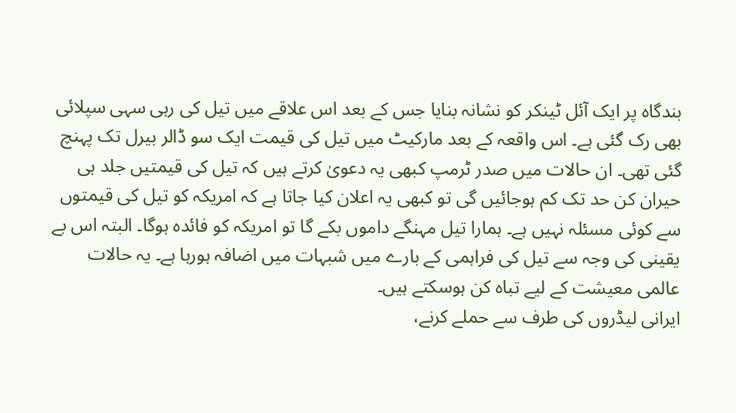بندگاہ پر ایک آئل ٹینکر کو نشانہ بنایا جس کے بعد اس علاقے میں تیل کی رہی سہی سپلائی بھی رک گئی ہے۔ اس واقعہ کے بعد مارکیٹ میں تیل کی قیمت ایک سو ڈالر بیرل تک پہنچ گئی تھی۔ ان حالات میں صدر ٹرمپ کبھی یہ دعویٰ کرتے ہیں کہ تیل کی قیمتیں جلد ہی حیران کن حد تک کم ہوجائیں گی تو کبھی یہ اعلان کیا جاتا ہے کہ امریکہ کو تیل کی قیمتوں سے کوئی مسئلہ نہیں ہے۔ ہمارا تیل مہنگے داموں بکے گا تو امریکہ کو فائدہ ہوگا۔ البتہ اس بے یقینی کی وجہ سے تیل کی فراہمی کے بارے میں شبہات میں اضافہ ہورہا ہے۔ یہ حالات عالمی معیشت کے لیے تباہ کن ہوسکتے ہیں۔
ایرانی لیڈروں کی طرف سے حملے کرنے،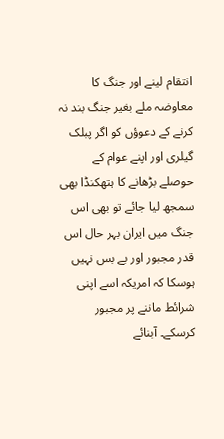انتقام لینے اور جنگ کا معاوضہ ملے بغیر جنگ بند نہ کرنے کے دعوؤں کو اگر پبلک گیلری اور اپنے عوام کے حوصلے بڑھانے کا ہتھکنڈا بھی سمجھ لیا جائے تو بھی اس جنگ میں ایران بہر حال اس قدر مجبور اور بے بس نہیں ہوسکا کہ امریکہ اسے اپنی شرائط ماننے پر مجبور کرسکے۔ آبنائے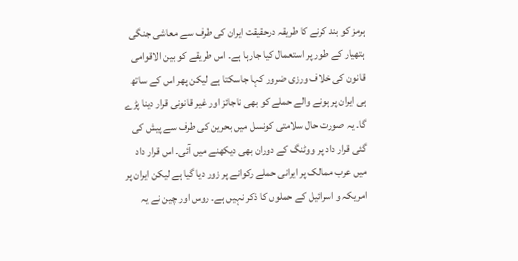ہرمز کو بند کرنے کا طریقہ درحقیقت ایران کی طرف سے معاشی جنگی ہتھیار کے طور پر استعمال کیا جارہا ہے۔ اس طریقے کو بین الاقوامی قانون کی خلاف ورزی ضرور کہا جاسکتا ہے لیکن پھر اس کے ساتھ ہی ایران پر ہونے والے حملے کو بھی ناجائز اور غیر قانونی قرار دینا پڑے گا۔ یہ صورت حال سلامتی کونسل میں بحرین کی طرف سے پیش کی گئی قرار داد پر ووٹنگ کے دوران بھی دیکھنے میں آئی۔ اس قرار داد میں عرب ممالک پر ایرانی حملے رکوانے پر زور دیا گیا ہے لیکن ایران پر امریکہ و اسرائیل کے حملوں کا ذکر نہیں ہے۔ روس اور چین نے یہ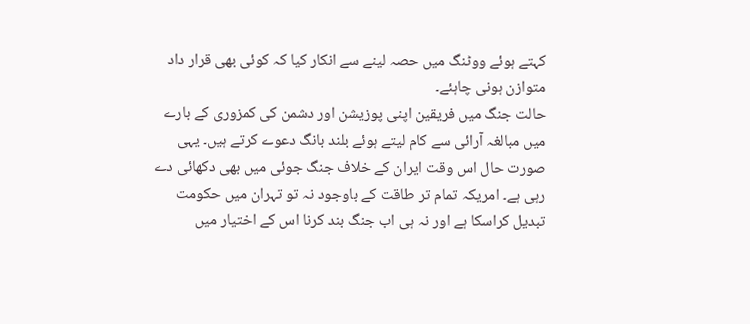کہتے ہوئے ووٹنگ میں حصہ لینے سے انکار کیا کہ کوئی بھی قرار داد متوازن ہونی چاہئے۔
حالت جنگ میں فریقین اپنی پوزیشن اور دشمن کی کمزوری کے بارے میں مبالغہ آرائی سے کام لیتے ہوئے بلند بانگ دعوے کرتے ہیں۔ یہی صورت حال اس وقت ایران کے خلاف جنگ جوئی میں بھی دکھائی دے رہی ہے۔ امریکہ تمام تر طاقت کے باوجود نہ تو تہران میں حکومت تبدیل کراسکا ہے اور نہ ہی اب جنگ بند کرنا اس کے اختیار میں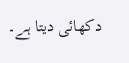دکھائی دیتا ہے۔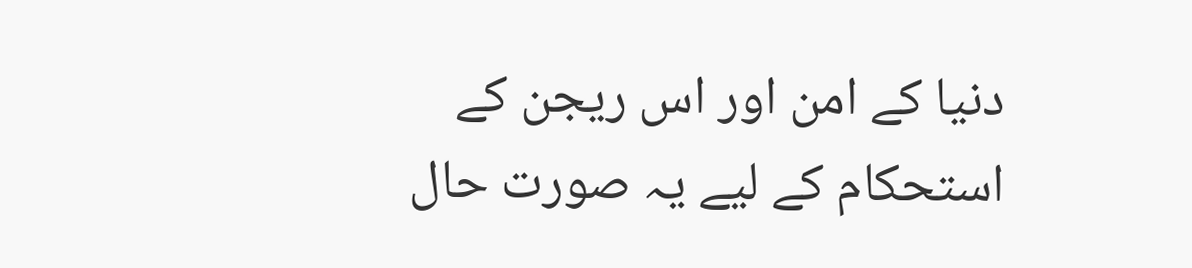دنیا کے امن اور اس ریجن کے استحکام کے لیے یہ صورت حال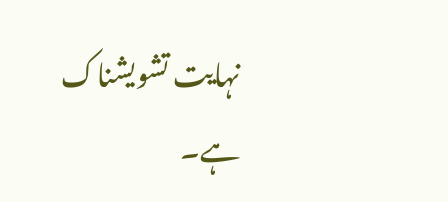نہایت تشویشناک ہے۔